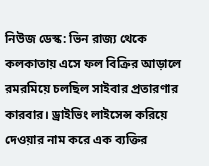নিউজ ডেস্ক: ভিন রাজ্য থেকে কলকাতায় এসে ফল বিক্রির আড়ালে রমরমিয়ে চলছিল সাইবার প্রতারণার কারবার। ড্রাইভিং লাইসেন্স করিয়ে দেওয়ার নাম করে এক ব্যক্তির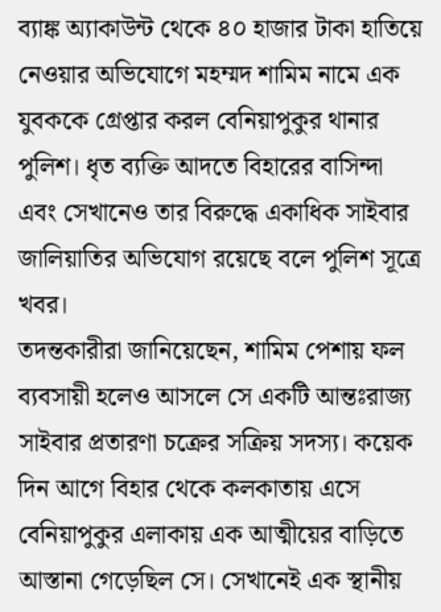ব্যাঙ্ক অ্যাকাউন্ট থেকে ৪০ হাজার টাকা হাতিয়ে নেওয়ার অভিযোগে মহম্মদ শামিম নামে এক যুবককে গ্রেপ্তার করল বেনিয়াপুকুর থানার পুলিশ। ধৃত ব্যক্তি আদতে বিহারের বাসিন্দা এবং সেখানেও তার বিরুদ্ধে একাধিক সাইবার জালিয়াতির অভিযোগ রয়েছে বলে পুলিশ সূত্রে খবর।
তদন্তকারীরা জানিয়েছেন, শামিম পেশায় ফল ব্যবসায়ী হলেও আসলে সে একটি আন্তঃরাজ্য সাইবার প্রতারণা চক্রের সক্রিয় সদস্য। কয়েক দিন আগে বিহার থেকে কলকাতায় এসে বেনিয়াপুকুর এলাকায় এক আত্মীয়ের বাড়িতে আস্তানা গেড়েছিল সে। সেখানেই এক স্থানীয়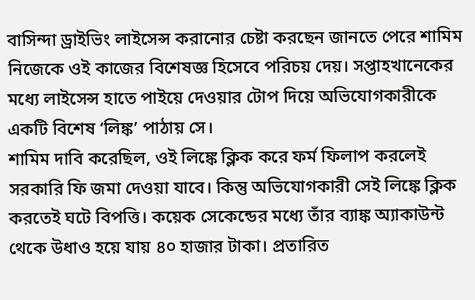বাসিন্দা ড্রাইভিং লাইসেন্স করানোর চেষ্টা করছেন জানতে পেরে শামিম নিজেকে ওই কাজের বিশেষজ্ঞ হিসেবে পরিচয় দেয়। সপ্তাহখানেকের মধ্যে লাইসেন্স হাতে পাইয়ে দেওয়ার টোপ দিয়ে অভিযোগকারীকে একটি বিশেষ ‘লিঙ্ক’ পাঠায় সে।
শামিম দাবি করেছিল, ওই লিঙ্কে ক্লিক করে ফর্ম ফিলাপ করলেই সরকারি ফি জমা দেওয়া যাবে। কিন্তু অভিযোগকারী সেই লিঙ্কে ক্লিক করতেই ঘটে বিপত্তি। কয়েক সেকেন্ডের মধ্যে তাঁর ব্যাঙ্ক অ্যাকাউন্ট থেকে উধাও হয়ে যায় ৪০ হাজার টাকা। প্রতারিত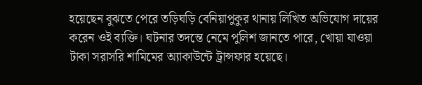হয়েছেন বুঝতে পেরে তড়িঘড়ি বেনিয়াপুকুর থানায় লিখিত অভিযোগ দায়ের করেন ওই ব্যক্তি। ঘটনার তদন্তে নেমে পুলিশ জানতে পারে, খোয়া যাওয়া টাকা সরাসরি শামিমের অ্যাকাউন্টে ট্রান্সফার হয়েছে।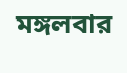মঙ্গলবার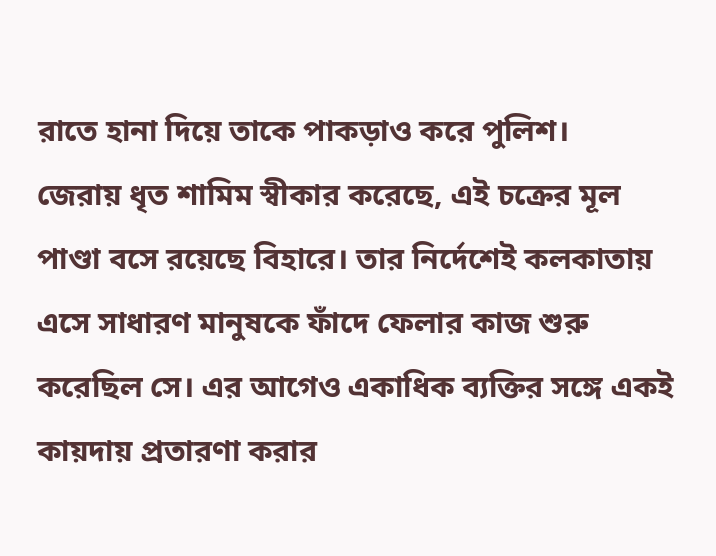রাতে হানা দিয়ে তাকে পাকড়াও করে পুলিশ।
জেরায় ধৃত শামিম স্বীকার করেছে, এই চক্রের মূল পাণ্ডা বসে রয়েছে বিহারে। তার নির্দেশেই কলকাতায় এসে সাধারণ মানুষকে ফাঁদে ফেলার কাজ শুরু করেছিল সে। এর আগেও একাধিক ব্যক্তির সঙ্গে একই কায়দায় প্রতারণা করার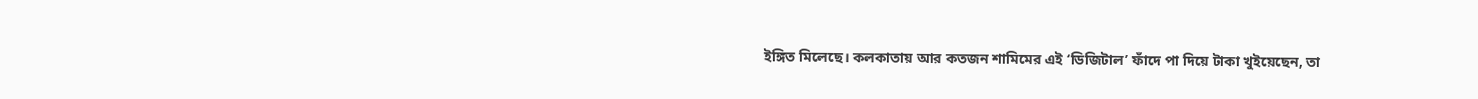ইঙ্গিত মিলেছে। কলকাতায় আর কতজন শামিমের এই ‘ডিজিটাল’ ফাঁদে পা দিয়ে টাকা খুইয়েছেন, তা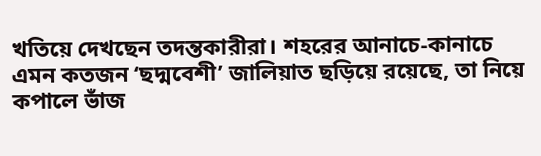খতিয়ে দেখছেন তদন্তকারীরা। শহরের আনাচে-কানাচে এমন কতজন ‘ছদ্মবেশী’ জালিয়াত ছড়িয়ে রয়েছে, তা নিয়ে কপালে ভাঁজ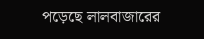পড়েছে লালবাজারের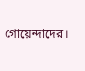গোয়েন্দাদের।